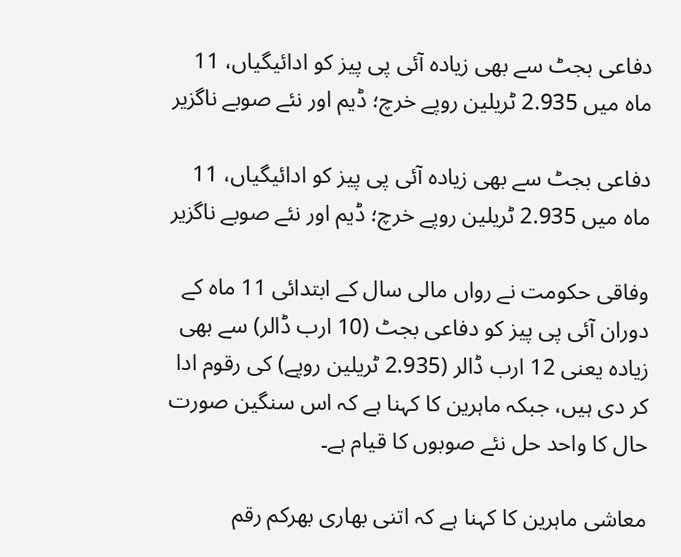دفاعی بجٹ سے بھی زیادہ آئی پی پیز کو ادائیگیاں، 11 ماہ میں 2.935 ٹریلین روپے خرچ؛ ڈیم اور نئے صوبے ناگزیر

دفاعی بجٹ سے بھی زیادہ آئی پی پیز کو ادائیگیاں، 11 ماہ میں 2.935 ٹریلین روپے خرچ؛ ڈیم اور نئے صوبے ناگزیر

وفاقی حکومت نے رواں مالی سال کے ابتدائی 11 ماہ کے دوران آئی پی پیز کو دفاعی بجٹ (10 ارب ڈالر) سے بھی زیادہ یعنی 12 ارب ڈالر (2.935 ٹریلین روپے) کی رقوم ادا کر دی ہیں، جبکہ ماہرین کا کہنا ہے کہ اس سنگین صورت حال کا واحد حل نئے صوبوں کا قیام ہے۔

معاشی ماہرین کا کہنا ہے کہ اتنی بھاری بھرکم رقم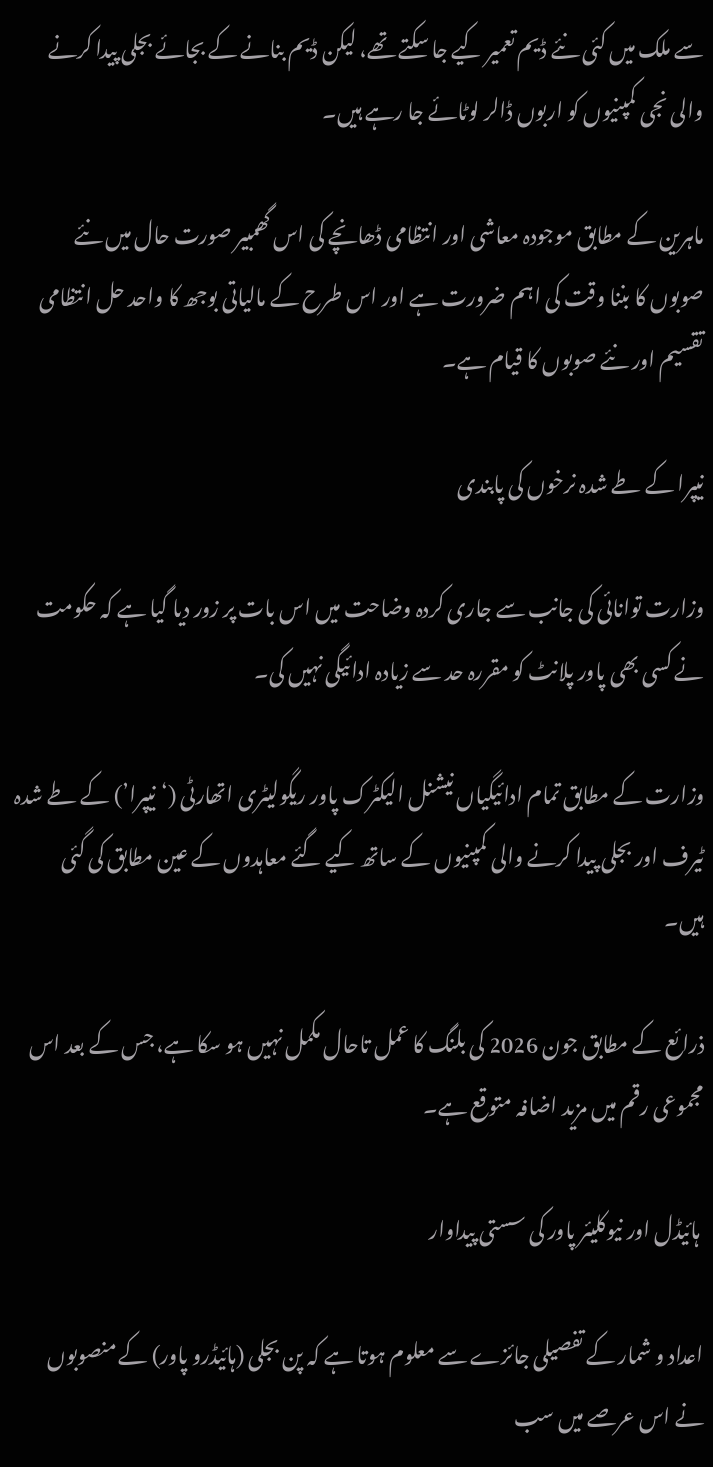سے ملک میں کئی نئے ڈیم تعمیر کیے جا سکتے تھے، لیکن ڈیم بنانے کے بجائے بجلی پیدا کرنے والی نجی کمپنیوں کو اربوں ڈالر لوٹائے جا رہے ہیں۔

ماہرین کے مطابق موجودہ معاشی اور انتظامی ڈھانچے کی اس گھمبیر صورت حال میں نئے صوبوں کا بننا وقت کی اہم ضرورت ہے اور اس طرح کے مالیاتی بوجھ کا واحد حل انتظامی تقسیم اور نئے صوبوں کا قیام ہے۔

نیپرا کے طے شدہ نرخوں کی پابندی

وزارت توانائی کی جانب سے جاری کردہ وضاحت میں اس بات پر زور دیا گیا ہے کہ حکومت نے کسی بھی پاور پلانٹ کو مقررہ حد سے زیادہ ادائیگی نہیں کی۔

وزارت کے مطابق تمام ادائیگیاں نیشنل الیکٹرک پاور ریگولیٹری اتھارٹی (‘نیپرا’) کے طے شدہ ٹیرف اور بجلی پیدا کرنے والی کمپنیوں کے ساتھ کیے گئے معاہدوں کے عین مطابق کی گئی ہیں۔

ذرائع کے مطابق جون 2026 کی بلنگ کا عمل تاحال مکمل نہیں ہو سکا ہے، جس کے بعد اس مجموعی رقم میں مزید اضافہ متوقع ہے۔

 ہائیڈل اور نیوکلیئر پاور کی سستی پیداوار

اعداد و شمار کے تفصیلی جائزے سے معلوم ہوتا ہے کہ پن بجلی (ہائیڈرو پاور) کے منصوبوں نے اس عرصے میں سب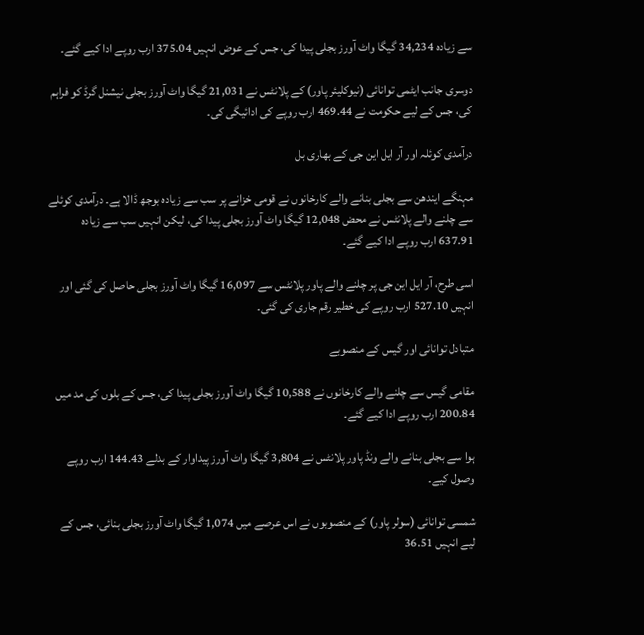سے زیادہ 34,234 گیگا واٹ آورز بجلی پیدا کی، جس کے عوض انہیں 375.04 ارب روپے ادا کیے گئے۔

دوسری جانب ایٹمی توانائی (نیوکلیئر پاور) کے پلانٹس نے 21,031 گیگا واٹ آورز بجلی نیشنل گرڈ کو فراہم کی، جس کے لیے حکومت نے 469.44 ارب روپے کی ادائیگی کی۔

درآمدی کوئلہ اور آر ایل این جی کے بھاری بل

مہنگے ایندھن سے بجلی بنانے والے کارخانوں نے قومی خزانے پر سب سے زیادہ بوجھ ڈالا ہے۔ درآمدی کوئلے سے چلنے والے پلانٹس نے محض 12,048 گیگا واٹ آورز بجلی پیدا کی، لیکن انہیں سب سے زیادہ 637.91 ارب روپے ادا کیے گئے۔

اسی طرح، آر ایل این جی پر چلنے والے پاور پلانٹس سے 16,097 گیگا واٹ آورز بجلی حاصل کی گئی اور انہیں 527.10 ارب روپے کی خطیر رقم جاری کی گئی۔

متبادل توانائی اور گیس کے منصوبے

مقامی گیس سے چلنے والے کارخانوں نے 10,588 گیگا واٹ آورز بجلی پیدا کی، جس کے بلوں کی مد میں 200.84 ارب روپے ادا کیے گئے۔

ہوا سے بجلی بنانے والے ونڈ پاور پلانٹس نے 3,804 گیگا واٹ آورز پیداوار کے بدلے 144.43 ارب روپے وصول کیے۔

شمسی توانائی (سولر پاور) کے منصوبوں نے اس عرصے میں 1,074 گیگا واٹ آورز بجلی بنائی، جس کے لیے انہیں 36.51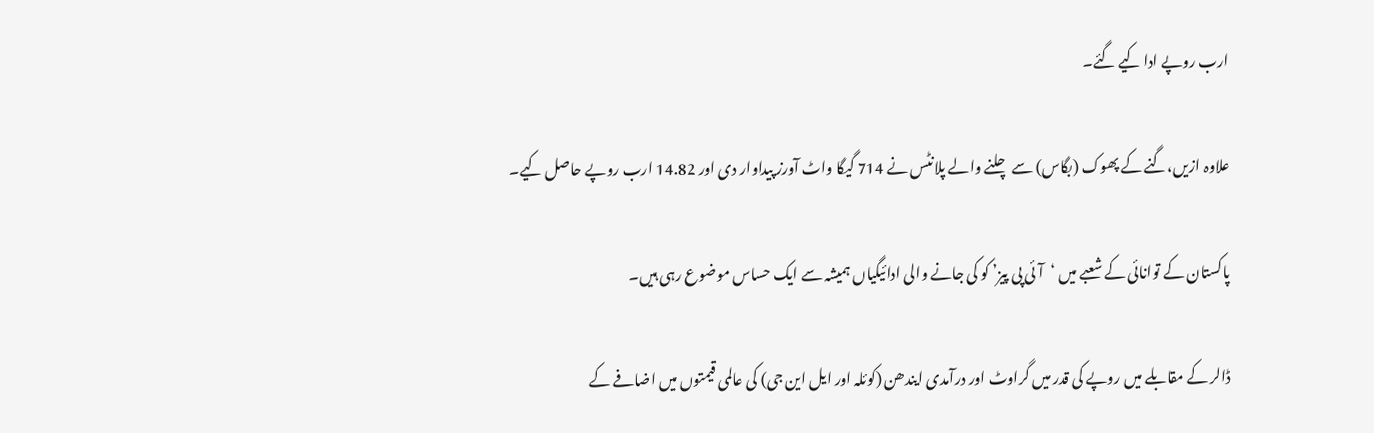ارب روپے ادا کیے گئے۔

علاوہ ازیں،گنے کے پھوک (بگاس) سے چلنے والے پلانٹس نے 714 گیگا واٹ آورز پیداوار دی اور 14.82 ارب روپے حاصل کیے۔

پاکستان کے توانائی کے شعبے میں ‘آئی پی پیز’ کو کی جانے والی ادائیگیاں ہمیشہ سے ایک حساس موضوع رہی ہیں۔

ڈالر کے مقابلے میں روپے کی قدر میں گراوٹ اور درآمدی ایندھن (کوئلہ اور ایل این جی) کی عالمی قیمتوں میں اضافے کے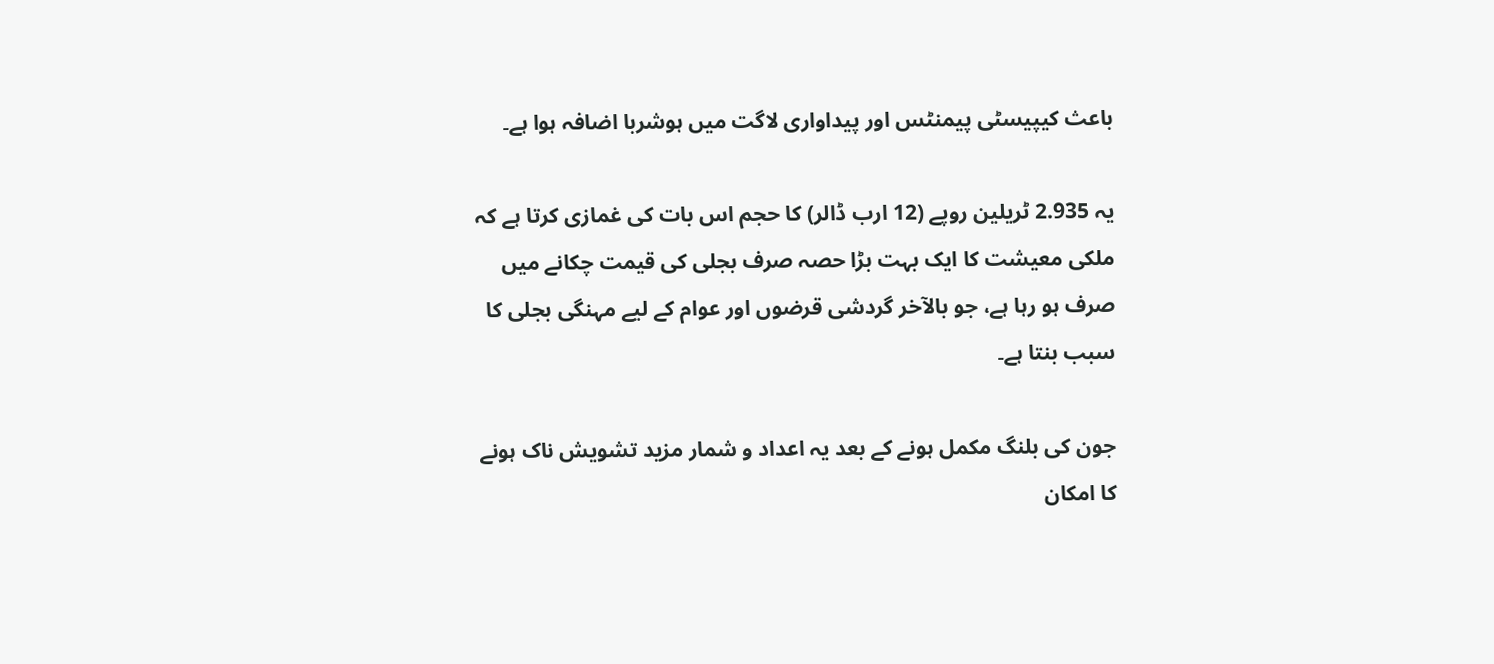باعث کیپیسٹی پیمنٹس اور پیداواری لاگت میں ہوشربا اضافہ ہوا ہے۔

یہ 2.935 ٹریلین روپے (12 ارب ڈالر) کا حجم اس بات کی غمازی کرتا ہے کہ ملکی معیشت کا ایک بہت بڑا حصہ صرف بجلی کی قیمت چکانے میں صرف ہو رہا ہے، جو بالآخر گردشی قرضوں اور عوام کے لیے مہنگی بجلی کا سبب بنتا ہے۔

جون کی بلنگ مکمل ہونے کے بعد یہ اعداد و شمار مزید تشویش ناک ہونے کا امکان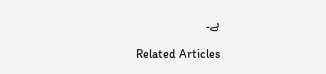ہے۔

Related Articles